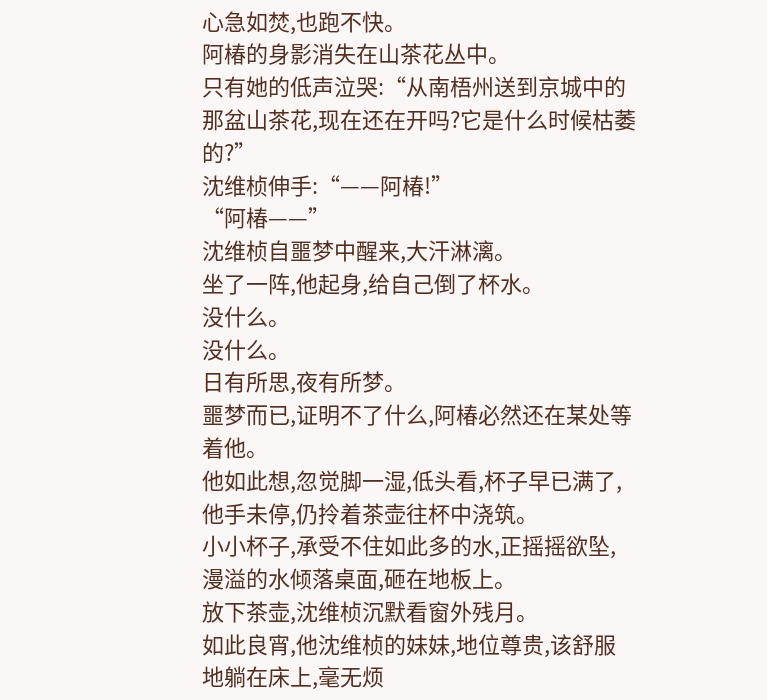心急如焚,也跑不快。
阿椿的身影消失在山茶花丛中。
只有她的低声泣哭:“从南梧州送到京城中的那盆山茶花,现在还在开吗?它是什么时候枯萎的?”
沈维桢伸手:“——阿椿!”
“阿椿——”
沈维桢自噩梦中醒来,大汗淋漓。
坐了一阵,他起身,给自己倒了杯水。
没什么。
没什么。
日有所思,夜有所梦。
噩梦而已,证明不了什么,阿椿必然还在某处等着他。
他如此想,忽觉脚一湿,低头看,杯子早已满了,他手未停,仍拎着茶壶往杯中浇筑。
小小杯子,承受不住如此多的水,正摇摇欲坠,漫溢的水倾落桌面,砸在地板上。
放下茶壶,沈维桢沉默看窗外残月。
如此良宵,他沈维桢的妹妹,地位尊贵,该舒服地躺在床上,毫无烦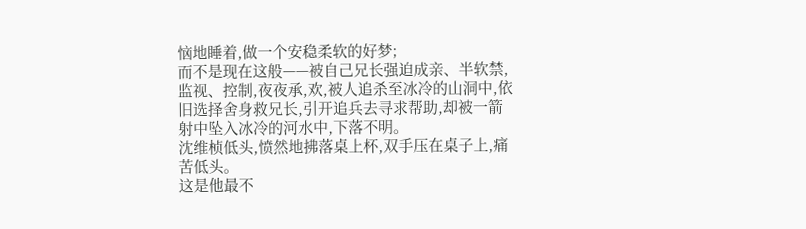恼地睡着,做一个安稳柔软的好梦;
而不是现在这般——被自己兄长强迫成亲、半软禁,监视、控制,夜夜承,欢,被人追杀至冰冷的山洞中,依旧选择舍身救兄长,引开追兵去寻求帮助,却被一箭射中坠入冰冷的河水中,下落不明。
沈维桢低头,愤然地拂落桌上杯,双手压在桌子上,痛苦低头。
这是他最不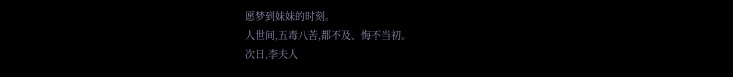愿梦到妹妹的时刻。
人世间,五毒八苦,都不及、悔不当初。
次日,李夫人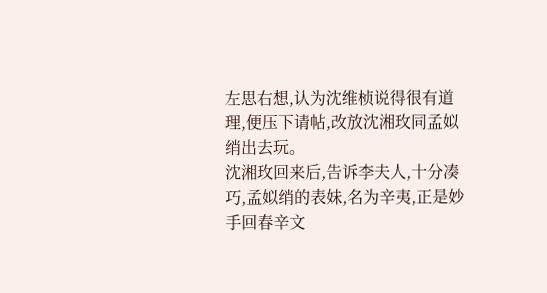左思右想,认为沈维桢说得很有道理,便压下请帖,改放沈湘玫同孟姒绡出去玩。
沈湘玫回来后,告诉李夫人,十分凑巧,孟姒绡的表妹,名为辛夷,正是妙手回春辛文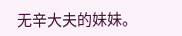无辛大夫的妹妹。